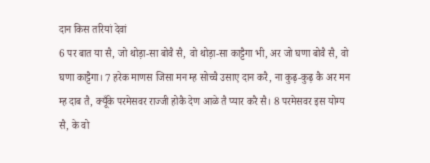दान किस तरियां देवां
6 पर बात या सै, जो थोड़ा-सा बोवै सै, वो थोड़ा-सा काट्टैगा भी, अर जो घणा बोवै सै, वो घणा काट्टैगा। 7 हरेक माणस जिसा मन म्ह सोच्चै उसाए दान करै, ना कुढ़-कुढ़ कै अर मन म्ह दाब तै, क्यूँके परमेसवर राज्जी होकै देण आळे तै प्यार करै सै। 8 परमेसवर इस योग्य सै, के वो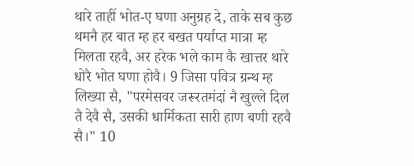थारे ताहीं भोत-ए घणा अनुग्रह दे, ताके सब कुछ थमनै हर बात म्ह हर बखत पर्याप्त मात्रा म्ह मिलता रहवै, अर हरेक भले काम कै खात्तर थारे धोरै भोत घणा होवै। 9 जिसा पवित्र ग्रन्थ म्ह लिख्या सै, "परमेसवर जरूरतमंदां नै खुल्ले दिल तै देवै सै, उसकी धार्मिकता सारी हाण बणी रहवै सै।" 10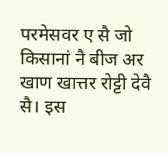परमेसवर ए सै जो किसानां नै बीज अर खाण खात्तर रोट्टी देवै सै। इस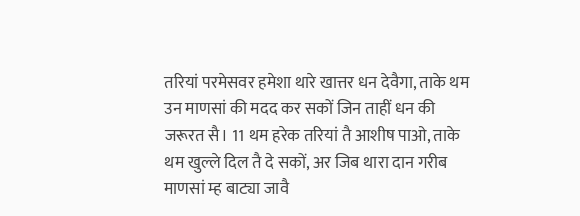तरियां परमेसवर हमेशा थारे खात्तर धन देवैगा, ताके थम उन माणसां की मदद कर सकों जिन ताहीं धन की जरूरत सै। 11 थम हरेक तरियां तै आशीष पाओ, ताके थम खुल्ले दिल तै दे सकों, अर जिब थारा दान गरीब माणसां म्ह बाट्या जावै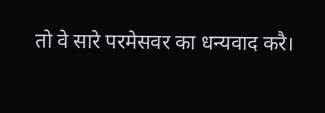तो वे सारे परमेसवर का धन्यवाद करै।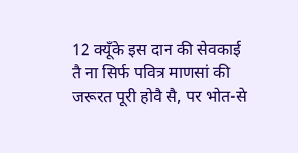12 क्यूँके इस दान की सेवकाई तै ना सिर्फ पवित्र माणसां की जरूरत पूरी होवै सै, पर भोत-से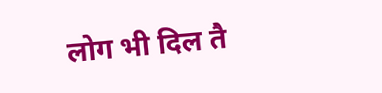लोग भी दिल तै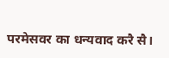परमेसवर का धन्यवाद करै सै।